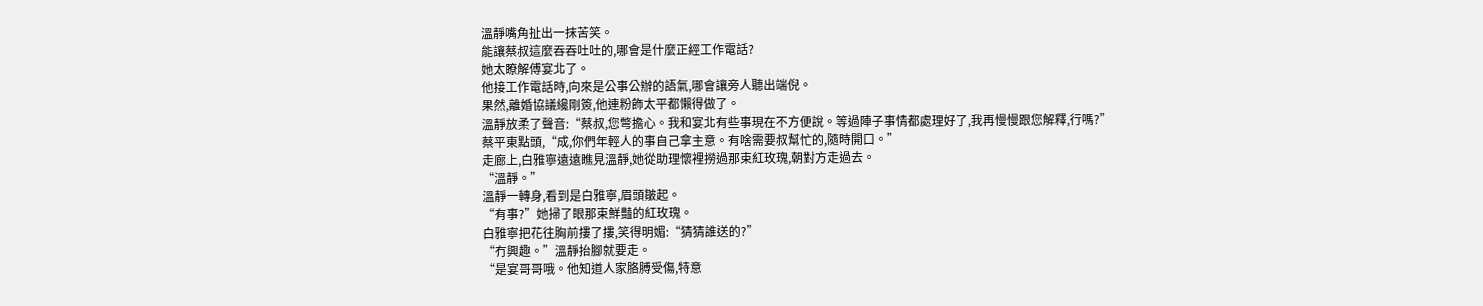溫靜嘴角扯出一抹苦笑。
能讓蔡叔這麼吞吞吐吐的,哪會是什麼正經工作電話?
她太瞭解傅宴北了。
他接工作電話時,向來是公事公辦的語氣,哪會讓旁人聽出端倪。
果然,離婚協議纔剛簽,他連粉飾太平都懶得做了。
溫靜放柔了聲音:“蔡叔,您彆擔心。我和宴北有些事現在不方便說。等過陣子事情都處理好了,我再慢慢跟您解釋,行嗎?”
蔡平東點頭,“成,你們年輕人的事自己拿主意。有啥需要叔幫忙的,隨時開口。”
走廊上,白雅寧遠遠瞧見溫靜,她從助理懷裡撈過那束紅玫瑰,朝對方走過去。
“溫靜。”
溫靜一轉身,看到是白雅寧,眉頭皺起。
“有事?”她掃了眼那束鮮豔的紅玫瑰。
白雅寧把花往胸前摟了摟,笑得明媚:“猜猜誰送的?”
“冇興趣。”溫靜抬腳就要走。
“是宴哥哥哦。他知道人家胳膊受傷,特意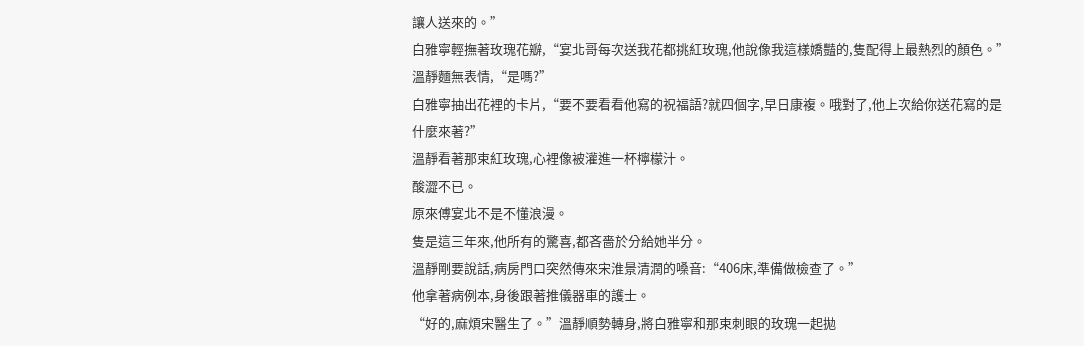讓人送來的。”
白雅寧輕撫著玫瑰花瓣,“宴北哥每次送我花都挑紅玫瑰,他說像我這樣嬌豔的,隻配得上最熱烈的顏色。”
溫靜麵無表情,“是嗎?”
白雅寧抽出花裡的卡片,“要不要看看他寫的祝福語?就四個字,早日康複。哦對了,他上次給你送花寫的是什麼來著?”
溫靜看著那束紅玫瑰,心裡像被灌進一杯檸檬汁。
酸澀不已。
原來傅宴北不是不懂浪漫。
隻是這三年來,他所有的驚喜,都吝嗇於分給她半分。
溫靜剛要說話,病房門口突然傳來宋淮景清潤的嗓音:“406床,準備做檢查了。”
他拿著病例本,身後跟著推儀器車的護士。
“好的,麻煩宋醫生了。”溫靜順勢轉身,將白雅寧和那束刺眼的玫瑰一起拋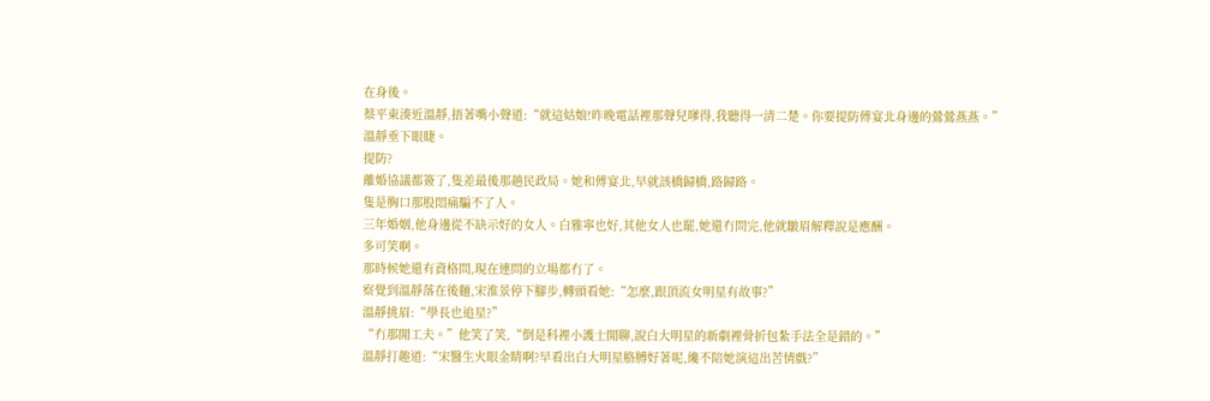在身後。
蔡平東湊近溫靜,捂著嘴小聲道:“就這姑娘!昨晚電話裡那聲兒嗲得,我聽得一清二楚。你要提防傅宴北身邊的鶯鶯燕燕。”
溫靜垂下眼睫。
提防?
離婚協議都簽了,隻差最後那趟民政局。她和傅宴北,早就該橋歸橋,路歸路。
隻是胸口那股悶痛騙不了人。
三年婚姻,他身邊從不缺示好的女人。白雅寧也好,其他女人也罷,她還冇問完,他就皺眉解釋說是應酬。
多可笑啊。
那時候她還有資格問,現在連問的立場都冇了。
察覺到溫靜落在後麵,宋淮景停下腳步,轉頭看她:“怎麼,跟頂流女明星有故事?”
溫靜挑眉:“學長也追星?”
“冇那閒工夫。”他笑了笑,“倒是科裡小護士閒聊,說白大明星的新劇裡骨折包紮手法全是錯的。”
溫靜打趣道:“宋醫生火眼金睛啊?早看出白大明星胳膊好著呢,纔不陪她演這出苦情戲?”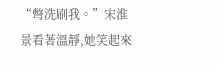“彆洗刷我。”宋淮景看著溫靜,她笑起來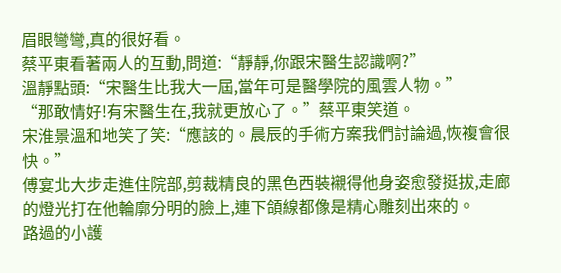眉眼彎彎,真的很好看。
蔡平東看著兩人的互動,問道:“靜靜,你跟宋醫生認識啊?”
溫靜點頭:“宋醫生比我大一屆,當年可是醫學院的風雲人物。”
“那敢情好!有宋醫生在,我就更放心了。”蔡平東笑道。
宋淮景溫和地笑了笑:“應該的。晨辰的手術方案我們討論過,恢複會很快。”
傅宴北大步走進住院部,剪裁精良的黑色西裝襯得他身姿愈發挺拔,走廊的燈光打在他輪廓分明的臉上,連下頜線都像是精心雕刻出來的。
路過的小護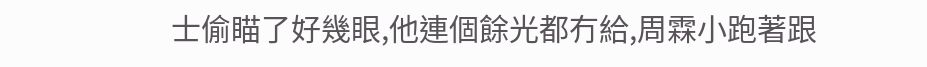士偷瞄了好幾眼,他連個餘光都冇給,周霖小跑著跟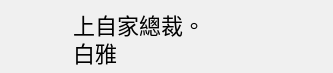上自家總裁。
白雅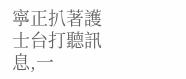寧正扒著護士台打聽訊息,一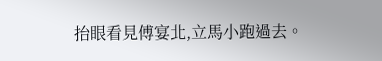抬眼看見傅宴北,立馬小跑過去。